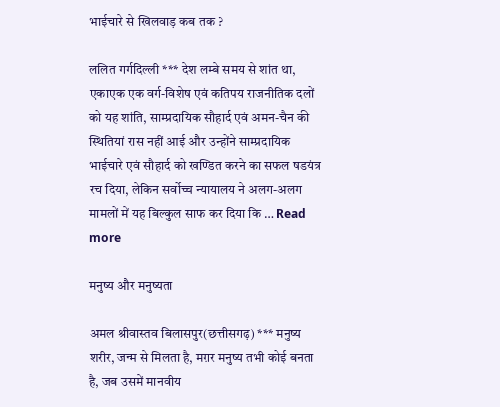भाईचारे से खिलवाड़ कब तक ?

ललित गर्गदिल्ली *** देश लम्बे समय से शांत था, एकाएक एक वर्ग-विशेष एवं कतिपय राजनीतिक दलों को यह शांति, साम्प्रदायिक सौहार्द एवं अमन-चैन की स्थितियां रास नहीं आई और उन्होंने साम्प्रदायिक भाईचारे एवं सौहार्द को खण्डित करने का सफल षडयंत्र रच दिया, लेकिन सर्वोच्च न्यायालय ने अलग-अलग मामलों में यह बिल्कुल साफ कर दिया कि … Read more

मनुष्य और मनुष्यता

अमल श्रीवास्तव बिलासपुर(छत्तीसगढ़) *** मनुष्य शरीर, जन्म से मिलता है, मग़र मनुष्य तभी कोई बनता है, जब उसमें मानवीय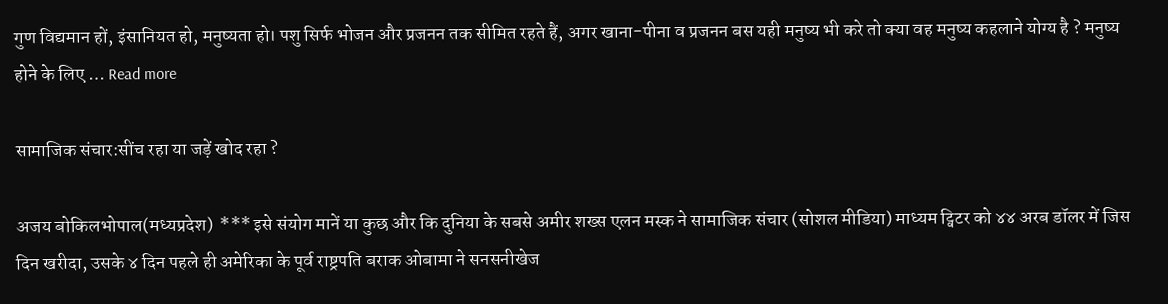गुण विद्यमान हों, इंसानियत हो, मनुष्यता हो। पशु सिर्फ भोजन और प्रजनन तक सीमित रहते हैं, अगर खाना-पीना व प्रजनन बस यही मनुष्य भी करे तो क्या वह मनुष्य कहलाने योग्य है ? मनुष्य होने के लिए … Read more

सामाजिक संचार:सींच रहा या जड़ें खोद रहा ?

अजय बोकिलभोपाल(मध्यप्रदेश)  *** इसे संयोग मानें या कुछ और कि दुनिया के सबसे अमीर शख्स एलन मस्क ने सामाजिक संचार (सोशल मीडिया) माध्यम ट्विटर को ४४ अरब डॉलर में जिस दिन खरीदा, उसके ४ दिन पहले ही अमेरिका के पूर्व राष्ट्रपति बराक ओबामा ने सनसनीखेज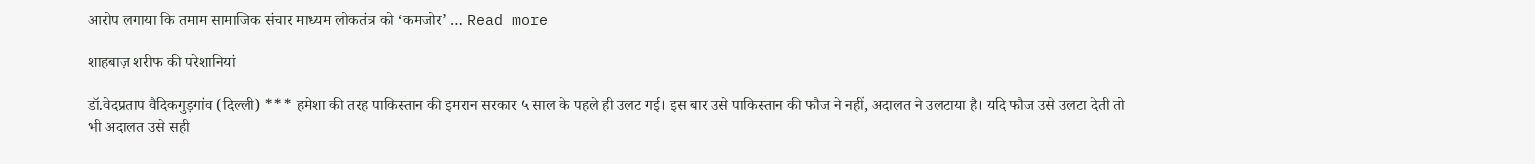आरोप लगाया कि तमाम सामाजिक संचार माध्यम लोकतंत्र को ‘कमजोर’ … Read more

शाहबाज़ शरीफ की परेशानियां

डॉ.वेदप्रताप वैदिकगुड़गांव (दिल्ली) *** हमेशा की तरह पाकिस्तान की इमरान सरकार ५ साल के पहले ही उलट गई। इस बार उसे पाकिस्तान की फौज ने नहीं, अदालत ने उलटाया है। यदि फौज उसे उलटा देती तो भी अदालत उसे सही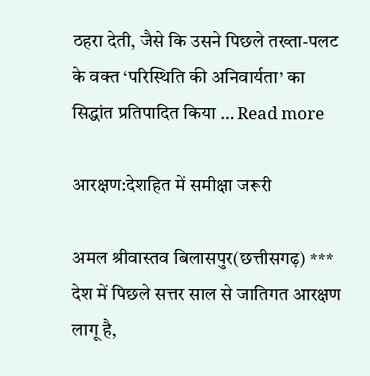ठहरा देती, जैसे कि उसने पिछले तख्ता-पलट के वक्त ‘परिस्थिति की अनिवार्यता’ का सिद्धांत प्रतिपादित किया … Read more

आरक्षण:देशहित में समीक्षा जरूरी

अमल श्रीवास्तव बिलासपुर(छत्तीसगढ़) *** देश में पिछले सत्तर साल से जातिगत आरक्षण लागू है,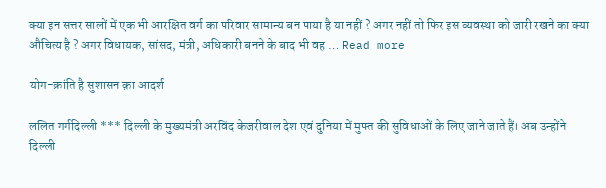क्या इन सत्तर सालों में एक भी आरक्षित वर्ग का परिवार सामान्य बन पाया है या नहीं ? अगर नहीं तो फिर इस व्यवस्था को जारी रखने का क्या औचित्य है ? अगर विधायक, सांसद, मंत्री, अधिकारी बनने के बाद भी वह … Read more

योग-क्रांति है सुशासन क़ा आदर्श

ललित गर्गदिल्ली *** दिल्ली के मुख्यमंत्री अरविंद केजरीवाल देश एवं दुनिया में मुफ्त की सुविधाओं के लिए जाने जाते हैं। अब उन्होंने दिल्ली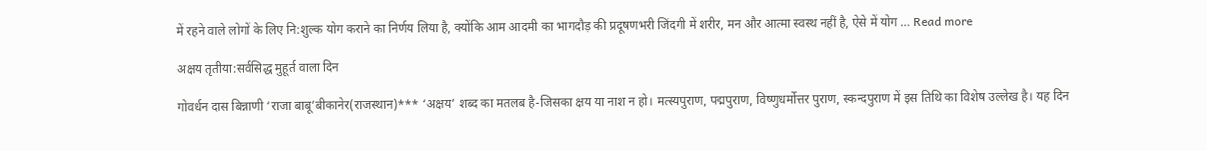में रहने वाले लोगों के लिए नि:शुल्क योग कराने का निर्णय लिया है, क्योंकि आम आदमी का भागदौड़ की प्रदूषणभरी जिंदगी में शरीर, मन और आत्मा स्वस्थ नहीं है, ऐसे में योग … Read more

अक्षय तृतीया:सर्वसिद्ध मुहूर्त वाला दिन

गोवर्धन दास बिन्नाणी ‘राजा बाबू’बीकानेर(राजस्थान)*** ‘अक्षय’ शब्द का मतलब है-जिसका क्षय या नाश न हो। मत्स्यपुराण, पद्मपुराण, विष्णुधर्मोत्तर पुराण, स्कन्दपुराण में इस तिथि का विशेष उल्लेख है। यह दिन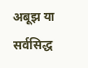अबूझ या सर्वसिद्ध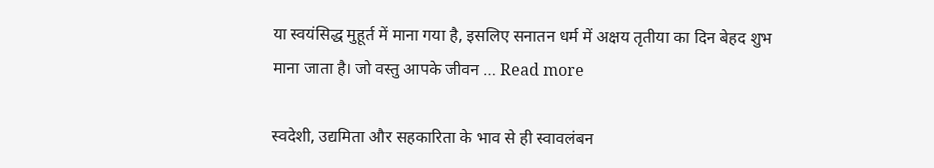या स्वयंसिद्ध मुहूर्त में माना गया है, इसलिए सनातन धर्म में अक्षय तृतीया का दिन बेहद शुभ माना जाता है। जो वस्तु आपके जीवन … Read more

स्वदेशी, उद्यमिता और सहकारिता के भाव से ही स्वावलंबन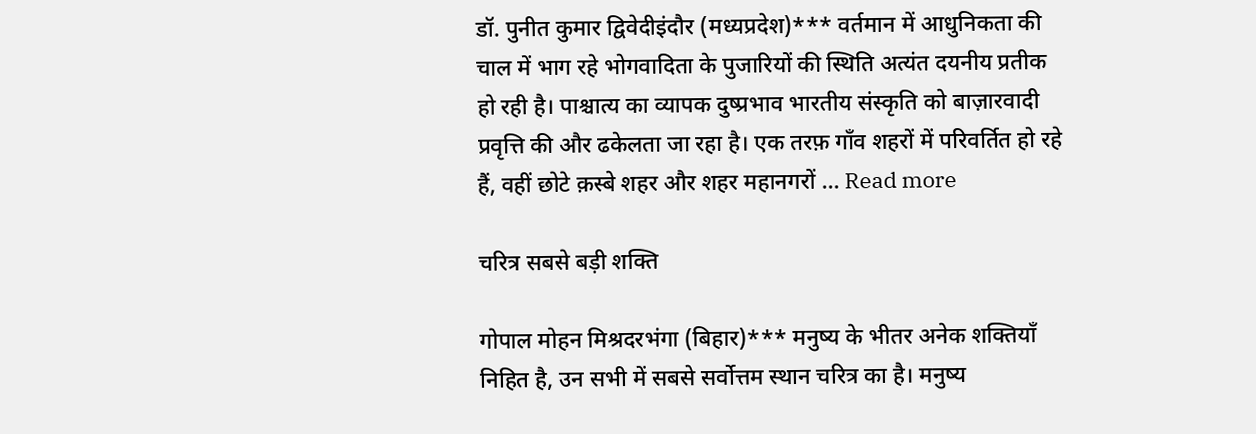डॉ. पुनीत कुमार द्विवेदीइंदौर (मध्यप्रदेश)*** वर्तमान में आधुनिकता की चाल में भाग रहे भोगवादिता के पुजारियों की स्थिति अत्यंत दयनीय प्रतीक हो रही है। पाश्चात्य का व्यापक दुष्प्रभाव भारतीय संस्कृति को बाज़ारवादी प्रवृत्ति की और ढकेलता जा रहा है। एक तरफ़ गाँव शहरों में परिवर्तित हो रहे हैं, वहीं छोटे क़स्बे शहर और शहर महानगरों … Read more

चरित्र सबसे बड़ी शक्ति

गोपाल मोहन मिश्रदरभंगा (बिहार)*** मनुष्य के भीतर अनेक शक्तियाँ निहित है, उन सभी में सबसे सर्वोत्तम स्थान चरित्र का है। मनुष्य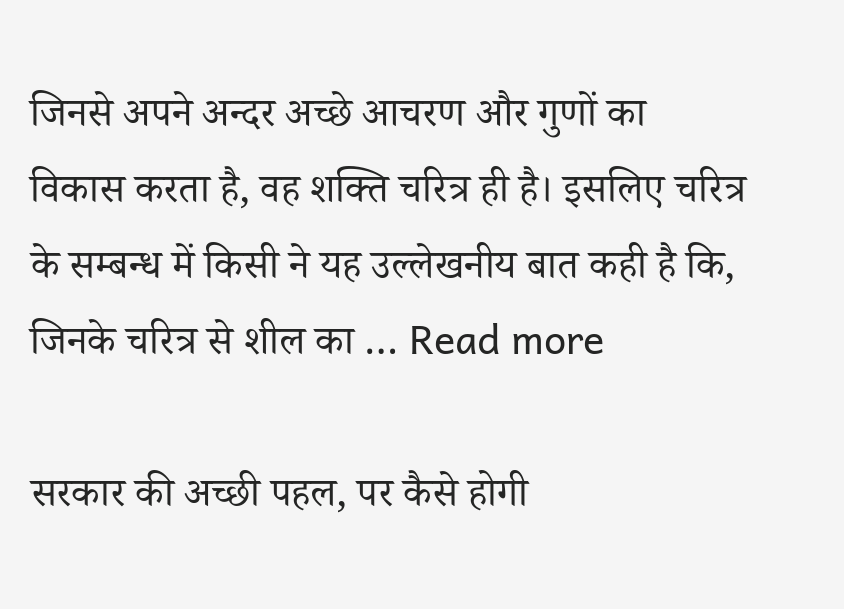जिनसे अपने अन्दर अच्छे आचरण और गुणों का विकास करता है, वह शक्ति चरित्र ही है। इसलिए चरित्र के सम्बन्ध में किसी ने यह उल्लेखनीय बात कही है कि, जिनके चरित्र से शील का … Read more

सरकार की अच्छी पहल, पर कैसे होगी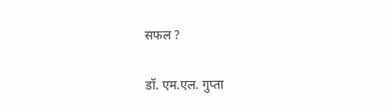सफल ?

डॉ. एम.एल. गुप्ता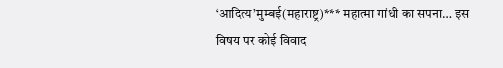‘आदित्य’मुम्बई(महाराष्ट्र)*** महात्मा गांधी का सपना… इस विषय पर कोई विवाद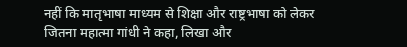नहीं कि मातृभाषा माध्यम से शिक्षा और राष्ट्रभाषा को लेकर जितना महात्मा गांधी ने कहा, लिखा और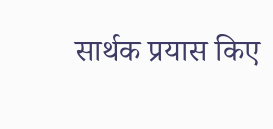सार्थक प्रयास किए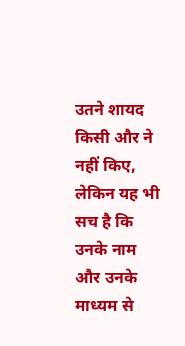उतने शायद किसी और ने नहीं किए, लेकिन यह भी सच है कि उनके नाम और उनके माध्यम से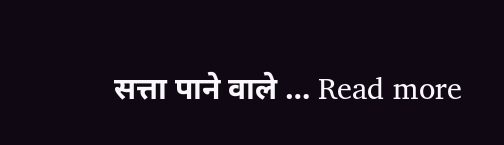सत्ता पाने वाले … Read more